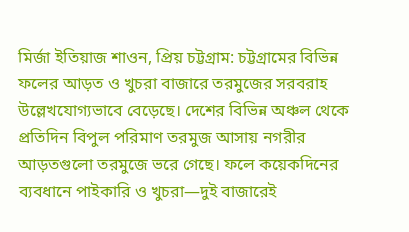মির্জা ইতিয়াজ শাওন, প্রিয় চট্টগ্রাম: চট্টগ্রামের বিভিন্ন ফলের আড়ত ও খুচরা বাজারে তরমুজের সরবরাহ উল্লেখযোগ্যভাবে বেড়েছে। দেশের বিভিন্ন অঞ্চল থেকে প্রতিদিন বিপুল পরিমাণ তরমুজ আসায় নগরীর আড়তগুলো তরমুজে ভরে গেছে। ফলে কয়েকদিনের ব্যবধানে পাইকারি ও খুচরা—দুই বাজারেই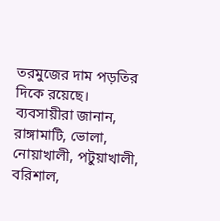তরমুজের দাম পড়তির দিকে রয়েছে।
ব্যবসায়ীরা জানান, রাঙ্গামাটি, ভোলা, নোয়াখালী, পটুয়াখালী, বরিশাল,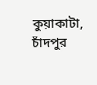কুয়াকাটা, চাঁদপুর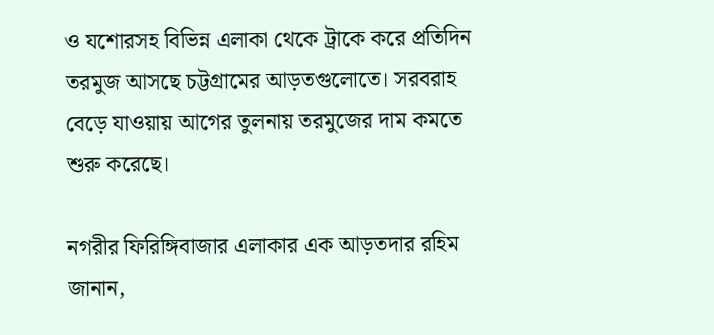ও যশোরসহ বিভিন্ন এলাকা থেকে ট্রাকে করে প্রতিদিন তরমুজ আসছে চট্টগ্রামের আড়তগুলোতে। সরবরাহ বেড়ে যাওয়ায় আগের তুলনায় তরমুজের দাম কমতে শুরু করেছে।

নগরীর ফিরিঙ্গিবাজার এলাকার এক আড়তদার রহিম জানান,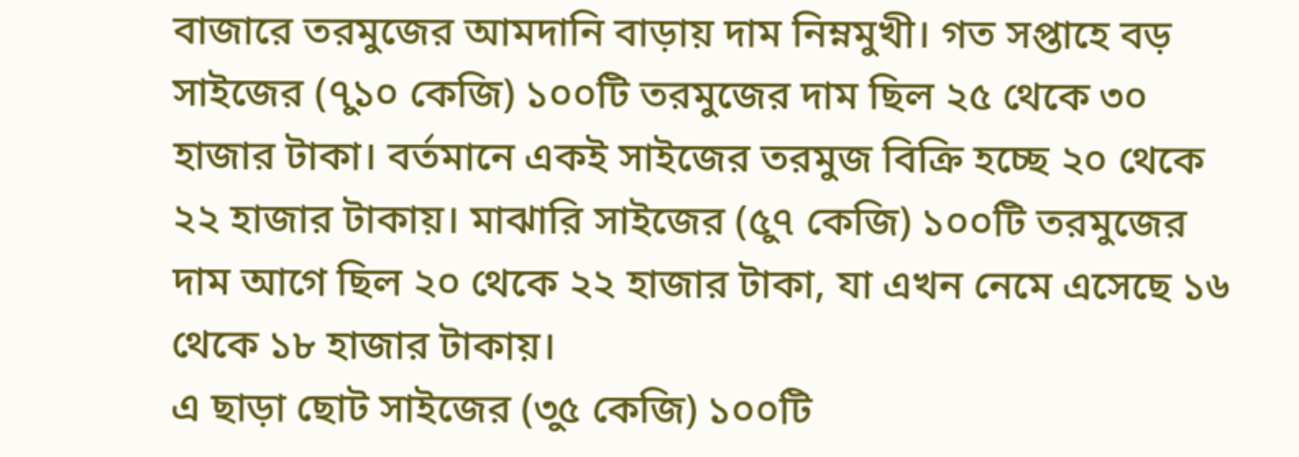বাজারে তরমুজের আমদানি বাড়ায় দাম নিম্নমুখী। গত সপ্তাহে বড় সাইজের (৭ু১০ কেজি) ১০০টি তরমুজের দাম ছিল ২৫ থেকে ৩০ হাজার টাকা। বর্তমানে একই সাইজের তরমুজ বিক্রি হচ্ছে ২০ থেকে ২২ হাজার টাকায়। মাঝারি সাইজের (৫ু৭ কেজি) ১০০টি তরমুজের দাম আগে ছিল ২০ থেকে ২২ হাজার টাকা, যা এখন নেমে এসেছে ১৬ থেকে ১৮ হাজার টাকায়।
এ ছাড়া ছোট সাইজের (৩ু৫ কেজি) ১০০টি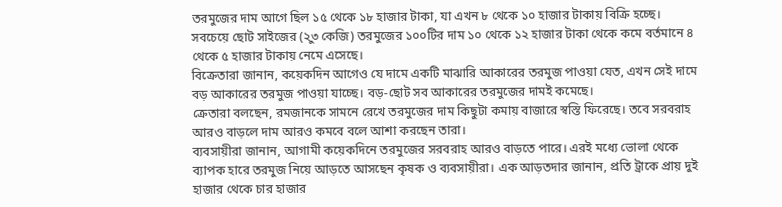তরমুজের দাম আগে ছিল ১৫ থেকে ১৮ হাজার টাকা, যা এখন ৮ থেকে ১০ হাজার টাকায় বিক্রি হচ্ছে। সবচেয়ে ছোট সাইজের (২ু৩ কেজি) তরমুজের ১০০টির দাম ১০ থেকে ১২ হাজার টাকা থেকে কমে বর্তমানে ৪ থেকে ৫ হাজার টাকায় নেমে এসেছে।
বিক্রেতারা জানান, কয়েকদিন আগেও যে দামে একটি মাঝারি আকারের তরমুজ পাওয়া যেত, এখন সেই দামে বড় আকারের তরমুজ পাওয়া যাচ্ছে। বড়-ছোট সব আকারের তরমুজের দামই কমেছে।
ক্রেতারা বলছেন, রমজানকে সামনে রেখে তরমুজের দাম কিছুটা কমায় বাজারে স্বস্তি ফিরেছে। তবে সরবরাহ আরও বাড়লে দাম আরও কমবে বলে আশা করছেন তারা।
ব্যবসায়ীরা জানান, আগামী কয়েকদিনে তরমুজের সরবরাহ আরও বাড়তে পারে। এরই মধ্যে ভোলা থেকে ব্যাপক হারে তরমুজ নিয়ে আড়তে আসছেন কৃষক ও ব্যবসায়ীরা। এক আড়তদার জানান, প্রতি ট্রাকে প্রায় দুই হাজার থেকে চার হাজার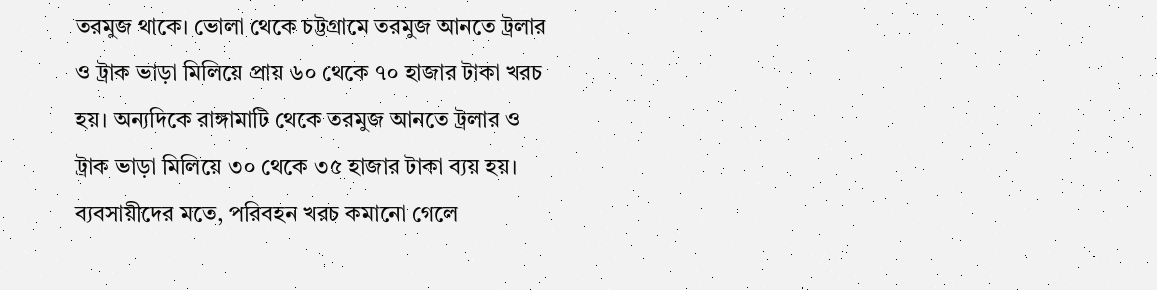তরমুজ থাকে। ভোলা থেকে চট্টগ্রামে তরমুজ আনতে ট্রলার ও ট্রাক ভাড়া মিলিয়ে প্রায় ৬০ থেকে ৭০ হাজার টাকা খরচ হয়। অন্যদিকে রাঙ্গামাটি থেকে তরমুজ আনতে ট্রলার ও ট্রাক ভাড়া মিলিয়ে ৩০ থেকে ৩৫ হাজার টাকা ব্যয় হয়।
ব্যবসায়ীদের মতে, পরিবহন খরচ কমানো গেলে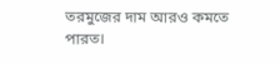তরমুজের দাম আরও কমতে পারত।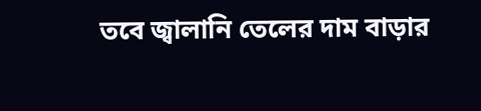তবে জ্বালানি তেলের দাম বাড়ার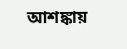আশঙ্কায়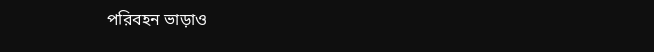পরিবহন ভাড়াও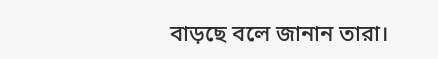বাড়ছে বলে জানান তারা।